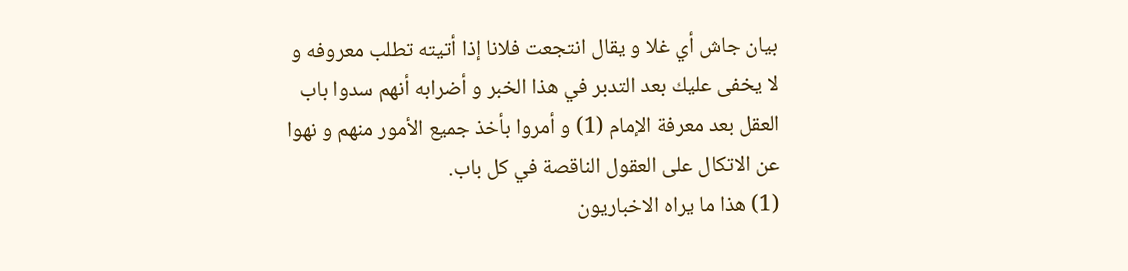بيان جاش أي غلا و يقال انتجعت فلانا إذا أتيته تطلب معروفه و لا يخفى عليك بعد التدبر في هذا الخبر و أضرابه أنهم سدوا باب العقل بعد معرفة الإمام (1) و أمروا بأخذ جميع الأمور منهم و نهوا عن الاتكال على العقول الناقصة في كل باب.
(1) هذا ما يراه الاخباريون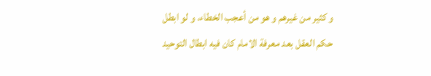و كثير من غيرهم و هو من أعجب الخطاء، و لو ابطل حكم العقل بعد معرفة الامام كان فيه ابطال التوحيد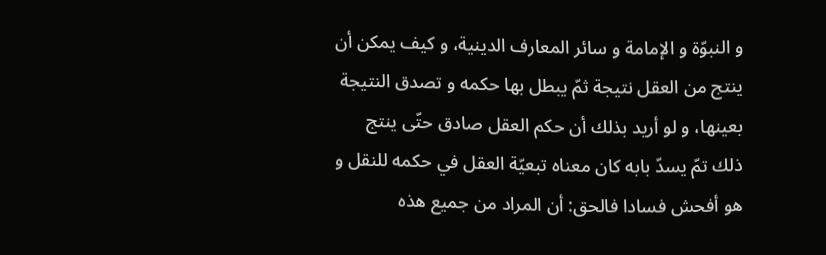و النبوّة و الإمامة و سائر المعارف الدينية، و كيف يمكن أن ينتج من العقل نتيجة ثمّ يبطل بها حكمه و تصدق النتيجة بعينها، و لو أريد بذلك أن حكم العقل صادق حتّى ينتج ذلك تمّ يسدّ بابه كان معناه تبعيّة العقل في حكمه للنقل و هو أفحش فسادا فالحق: أن المراد من جميع هذه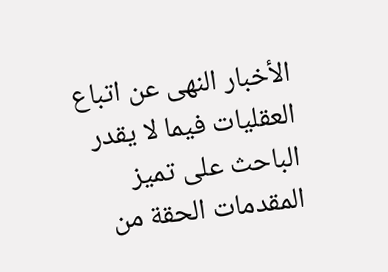الأخبار النهى عن اتباع العقليات فيما لا يقدر الباحث على تميز المقدمات الحقة من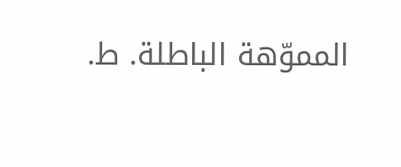المموّهة الباطلة. ط.